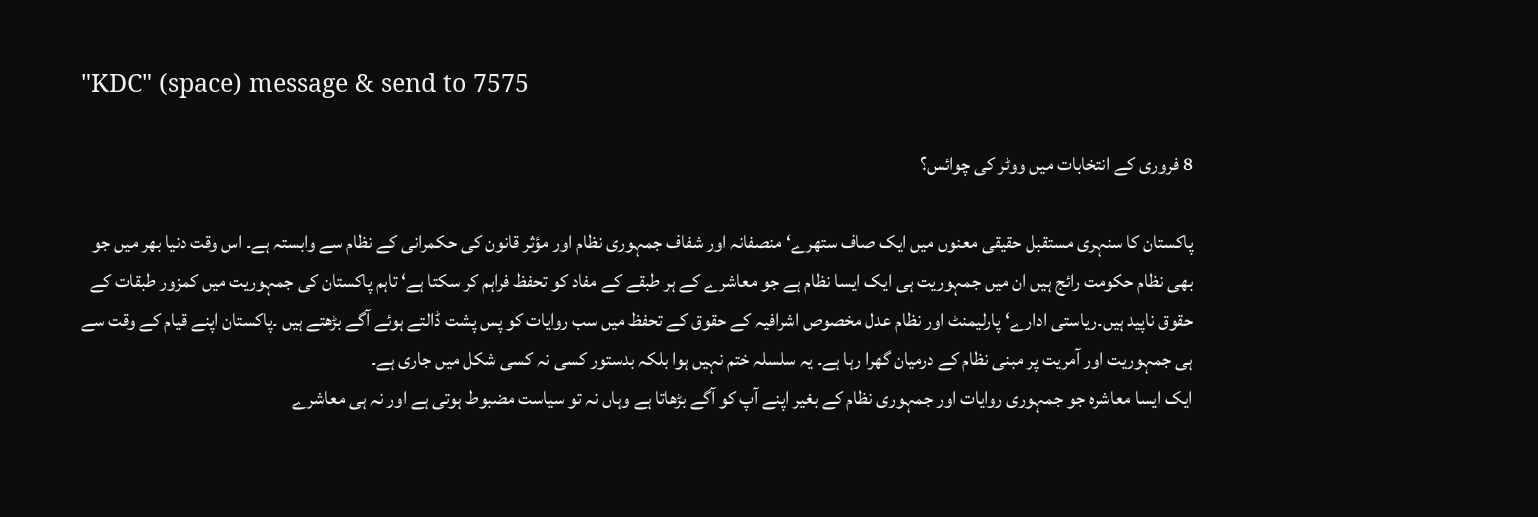"KDC" (space) message & send to 7575

8 فروری کے انتخابات میں ووٹر کی چوائس؟

پاکستان کا سنہری مستقبل حقیقی معنوں میں ایک صاف ستھرے‘ منصفانہ اور شفاف جمہوری نظام اور مؤثر قانون کی حکمرانی کے نظام سے وابستہ ہے۔ اس وقت دنیا بھر میں جو بھی نظام حکومت رائج ہیں ان میں جمہوریت ہی ایک ایسا نظام ہے جو معاشرے کے ہر طبقے کے مفاد کو تحفظ فراہم کر سکتا ہے‘ تاہم پاکستان کی جمہوریت میں کمزور طبقات کے حقوق ناپید ہیں۔ریاستی ادارے‘ پارلیمنٹ اور نظام عدل مخصوص اشرافیہ کے حقوق کے تحفظ میں سب روایات کو پس پشت ڈالتے ہوئے آگے بڑھتے ہیں ۔پاکستان اپنے قیام کے وقت سے ہی جمہوریت اور آمریت پر مبنی نظام کے درمیان گھرا رہا ہے۔ یہ سلسلہ ختم نہیں ہوا بلکہ بدستور کسی نہ کسی شکل میں جاری ہے۔
ایک ایسا معاشرہ جو جمہوری روایات اور جمہوری نظام کے بغیر اپنے آپ کو آگے بڑھاتا ہے وہاں نہ تو سیاست مضبوط ہوتی ہے اور نہ ہی معاشرے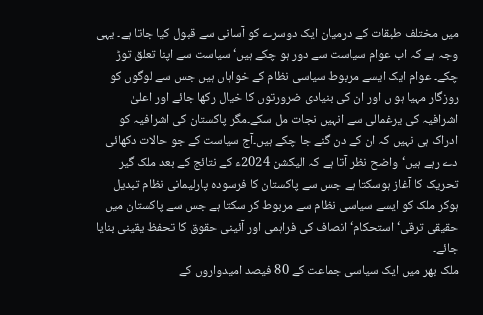میں مختلف طبقات کے درمیان ایک دوسرے کو آسانی سے قبول کیا جاتا ہے۔ یہی وجہ ہے کہ اب عوام سیاست سے دور ہو چکے ہیں‘ سیاست سے اپنا تعلق توڑ چکے۔ عوام ایک ایسے مربوط سیاسی نظام کے خواہاں ہیں جس سے لوگوں کو روزگار مہیا ہو ں اور ان کی بنیادی ضرورتوں کا خیال رکھا جائے اور اعلیٰ اشرافیہ کی یرغمالی سے انہیں نجات مل سکے۔مگر پاکستان کی اشرافیہ کو ادراک ہی نہیں کہ ان کے دن گنے جا چکے ہیں۔آج سیاست کے جو حالات دکھائی دے رہے ہیں‘واضح نظر آتا ہے کہ الیکشن 2024ء کے نتائج کے بعد ملک گیر تحریک کا آغاز ہوسکتا ہے جس سے پاکستان کا فرسودہ پارلیمانی نظام تبدیل ہوکر ملک کو ایسے سیاسی نظام سے مربوط کر سکتا ہے جس سے پاکستان میں حقیقی ترقی‘ استحکام‘ انصاف کی فراہمی اور آئینی حقوق کا تحفظ یقینی بنایا جائے۔
ملک بھر میں ایک سیاسی جماعت کے 80 فیصد امیدواروں کے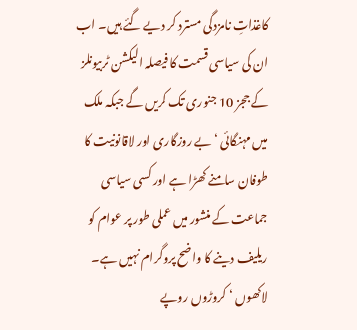کاغذاتِ نامزدگی مسترد کر دیے گئے ہیں۔ اب ان کی سیاسی قسمت کا فیصلہ الیکشن ٹربیونلز کے ججز 10 جنوری تک کریں گے جبکہ ملک میں مہنگائی ‘ بے روزگاری اور لاقانونیت کا طوفان سامنے کھڑا ہے اور کسی سیاسی جماعت کے منشور میں عملی طور پر عوام کو ریلیف دینے کا واضح پروگرام نہیں ہے۔ لاکھوں ‘ کروڑوں روپے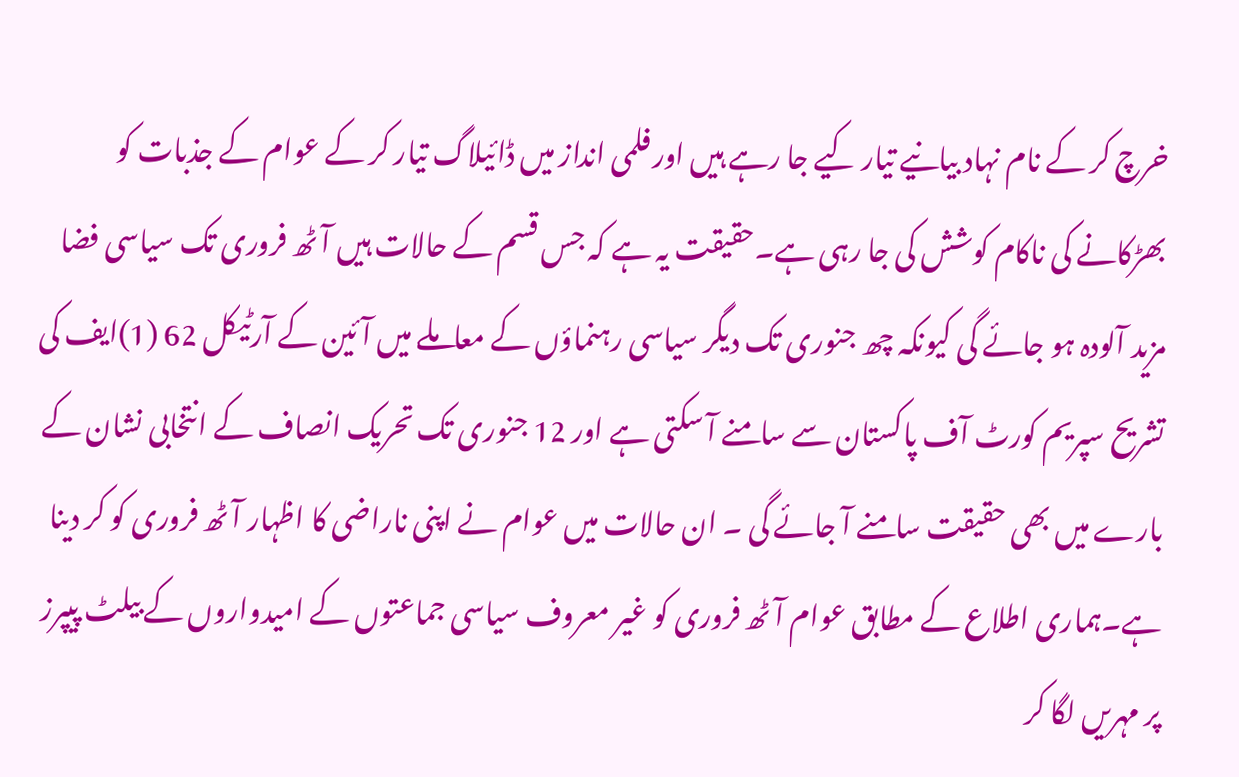خرچ کر کے نام نہاد بیانیے تیار کیے جا رہے ہیں اور فلمی انداز میں ڈائیلاگ تیار کر کے عوام کے جذبات کو بھڑکانے کی ناکام کوشش کی جا رہی ہے۔حقیقت یہ ہے کہ جس قسم کے حالات ہیں آٹھ فروری تک سیاسی فضا مزید آلودہ ہو جائے گی کیونکہ چھ جنوری تک دیگر سیاسی رہنماؤں کے معاملے میں آئین کے آرٹیکل 62 (1)ایف کی تشریح سپریم کورٹ آف پاکستان سے سامنے آ سکتی ہے اور 12 جنوری تک تحریک انصاف کے انتخابی نشان کے بارے میں بھی حقیقت سامنے آ جائے گی ۔ ان حالات میں عوام نے اپنی ناراضی کا اظہار آٹھ فروری کو کر دینا ہے۔ہماری اطلاع کے مطابق عوام آٹھ فروری کو غیر معروف سیاسی جماعتوں کے امیدواروں کے بیلٹ پیپرز پر مہریں لگا کر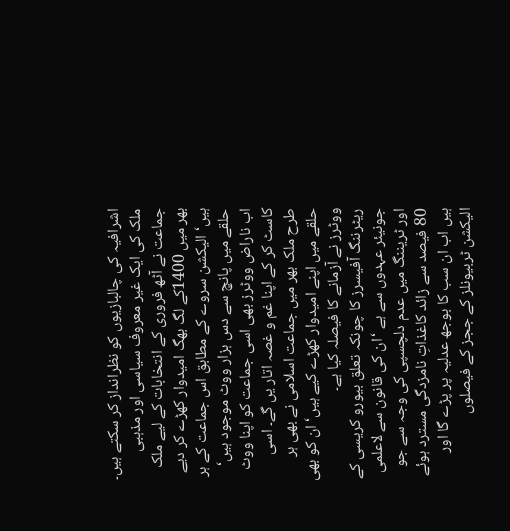اشرافیہ کی چالبازیوں کو نظرانداز کر سکتے ہیں۔ ملک کی ایک غیر معروف سیاسی اور مذہبی جماعت نے آٹھ فروری کے انتخابات کے لیے ملک بھر میں 1400کے لگ بھگ امیدوار کھڑے کر دیے ہیں‘ الیکشن سروے کے مطابق اس جماعت کے ہر حلقے میں پانچ سے دس ہزار ووٹ موجود ہیں‘ اب ناراض ووٹرز بھی اسی جماعت کو اپنا ووٹ کاسٹ کر کے اپنا غم و غصہ اتار یں گے۔ اسی طرح ملک بھر میں جماعت اسلامی نے بھی ہر حلقے میں اپنے امیدوار کھڑے کیے ہیں‘ ان کو بھی ووٹرز نے آزمانے کا فیصلہ کیا ہے۔
ریٹرننگ آفیسرز کا چونکہ تعلق بیورو کریسی کے جونیئر عہدوں سے ہے ‘ان کی قانون سے لاعلمی اور ٹریننگ میں عدم دلچسپی کی وجہ سے جو 80 فیصد سے زائد کاغذاتِ نامزدگی مسترد ہوئے ہیں اب ان سب کا بوجھ عدلیہ پر پڑے گا اور الیکشن ٹربیونلز کے ججز کے فیصلوں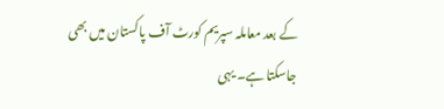کے بعد معاملہ سپریم کورٹ آف پاکستان میں بھی جاسکتا ہے۔ یہی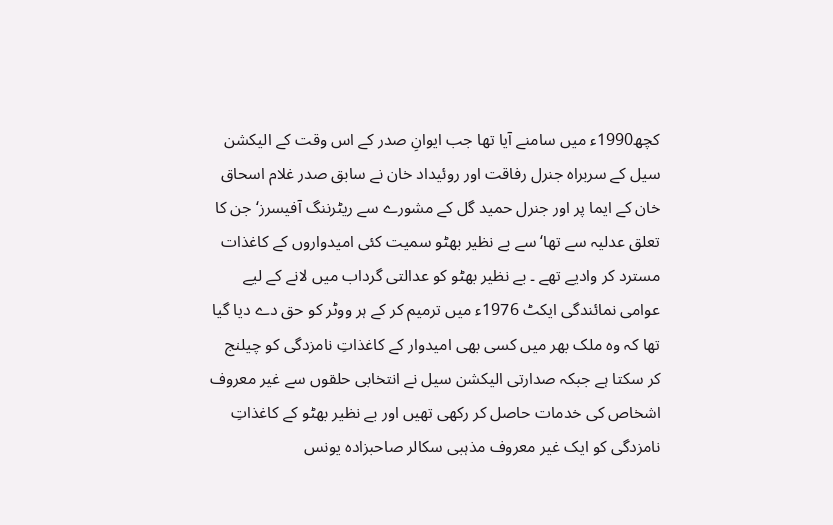کچھ1990ء میں سامنے آیا تھا جب ایوانِ صدر کے اس وقت کے الیکشن سیل کے سربراہ جنرل رفاقت اور روئیداد خان نے سابق صدر غلام اسحاق خان کے ایما پر اور جنرل حمید گل کے مشورے سے ریٹرننگ آفیسرز‘ جن کا تعلق عدلیہ سے تھا‘ سے بے نظیر بھٹو سمیت کئی امیدواروں کے کاغذات مسترد کر وادیے تھے ۔ بے نظیر بھٹو کو عدالتی گرداب میں لانے کے لیے عوامی نمائندگی ایکٹ 1976ء میں ترمیم کر کے ہر ووٹر کو حق دے دیا گیا تھا کہ وہ ملک بھر میں کسی بھی امیدوار کے کاغذاتِ نامزدگی کو چیلنج کر سکتا ہے جبکہ صدارتی الیکشن سیل نے انتخابی حلقوں سے غیر معروف اشخاص کی خدمات حاصل کر رکھی تھیں اور بے نظیر بھٹو کے کاغذاتِ نامزدگی کو ایک غیر معروف مذہبی سکالر صاحبزادہ یونس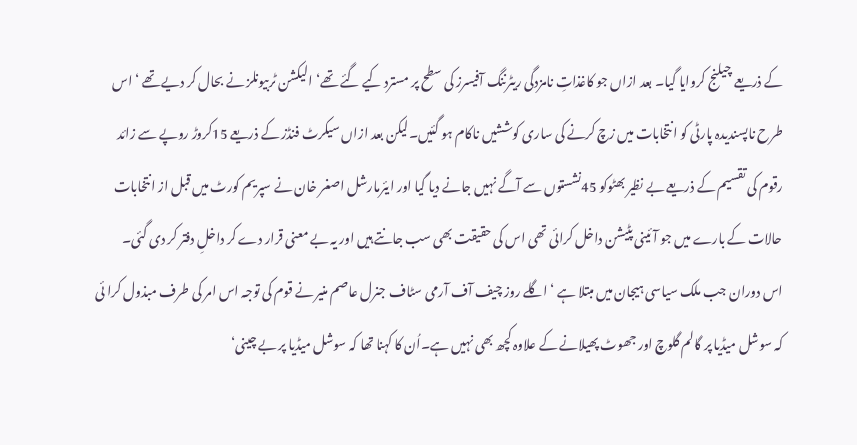کے ذریعے چیلنج کروایا گیا۔ بعد ازاں جو کاغذاتِ نامزدگی ریٹرننگ آفیسرز کی سطح پر مسترد کیے گئے تھے‘ الیکشن ٹربیونلز نے بحال کر دیے تھے ‘ اس طرح ناپسندیدہ پارٹی کو انتخابات میں زچ کرنے کی ساری کوششیں ناکام ہو گئیں۔لیکن بعد ازاں سیکرٹ فنڈز کے ذریعے 15کروڑ روپے سے زائد رقوم کی تقسیم کے ذریعے بے نظیر بھٹوکو 45نشستوں سے آگے نہیں جانے دیا گیا اور ایئرمارشل اصغر خان نے سپریم کورٹ میں قبل از انتخابات حالات کے بارے میں جو آئینی پٹیشن داخل کرائی تھی اس کی حقیقت بھی سب جانتے ہیں اور یہ بے معنی قرار دے کر داخلِ دفتر کر دی گئی۔
اس دوران جب ملک سیاسی ہیجان میں مبتلا ہے ‘ اگلے روز چیف آف آرمی سٹاف جنرل عاصم منیر نے قوم کی توجہ اس امر کی طرف مبذول کرا ئی کہ سوشل میڈیا پر گالم گلوچ اور جھوٹ پھیلانے کے علاوہ کچھ بھی نہیں ہے۔اُن کا کہنا تھا کہ سوشل میڈیا پر بے چینی‘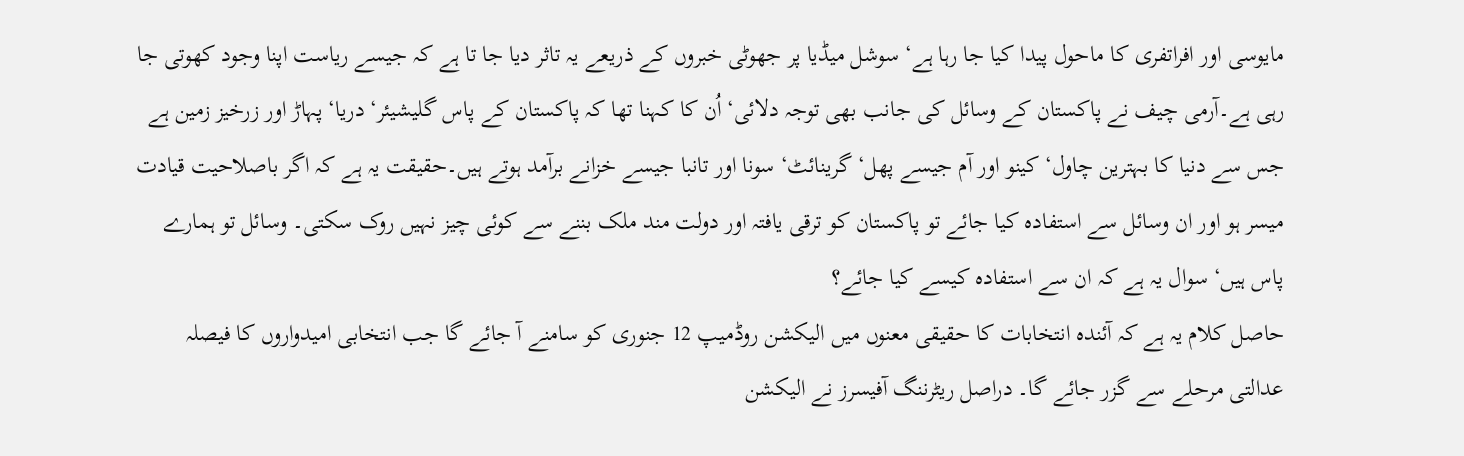مایوسی اور افراتفری کا ماحول پیدا کیا جا رہا ہے‘ سوشل میڈیا پر جھوٹی خبروں کے ذریعے یہ تاثر دیا جا تا ہے کہ جیسے ریاست اپنا وجود کھوتی جا رہی ہے۔آرمی چیف نے پاکستان کے وسائل کی جانب بھی توجہ دلائی‘ اُن کا کہنا تھا کہ پاکستان کے پاس گلیشیئر‘ دریا‘ پہاڑ اور زرخیز زمین ہے جس سے دنیا کا بہترین چاول‘ کینو اور آم جیسے پھل‘ گرینائٹ‘ سونا اور تانبا جیسے خزانے برآمد ہوتے ہیں۔حقیقت یہ ہے کہ اگر باصلاحیت قیادت میسر ہو اور ان وسائل سے استفادہ کیا جائے تو پاکستان کو ترقی یافتہ اور دولت مند ملک بننے سے کوئی چیز نہیں روک سکتی۔ وسائل تو ہمارے پاس ہیں‘ سوال یہ ہے کہ ان سے استفادہ کیسے کیا جائے؟
حاصل کلام یہ ہے کہ آئندہ انتخابات کا حقیقی معنوں میں الیکشن روڈمیپ 12 جنوری کو سامنے آ جائے گا جب انتخابی امیدواروں کا فیصلہ عدالتی مرحلے سے گزر جائے گا۔ دراصل ریٹرننگ آفیسرز نے الیکشن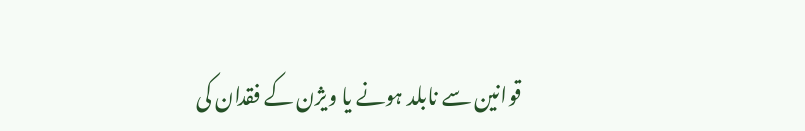قوانین سے نابلد ہونے یا ویژن کے فقدان کی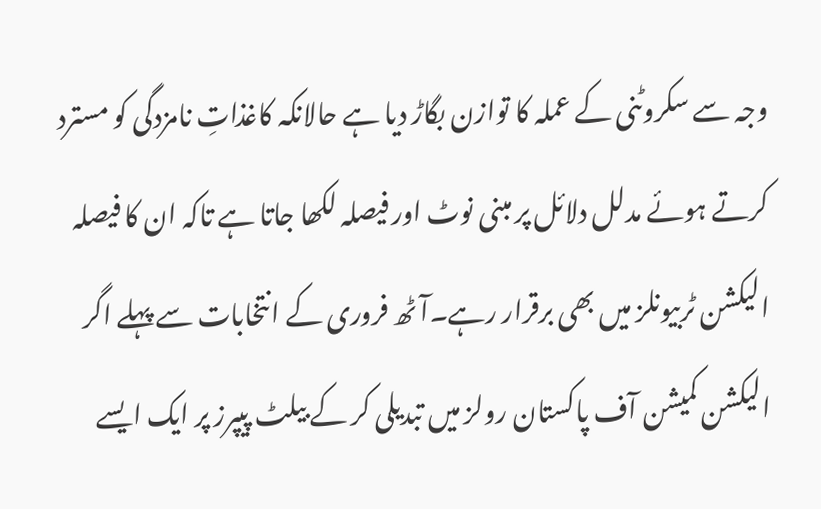وجہ سے سکروٹنی کے عملہ کا توازن بگاڑ دیا ہے حالانکہ کاغذاتِ نامزدگی کو مسترد کرتے ہوئے مدلل دلائل پر مبنی نوٹ اور فیصلہ لکھا جاتا ہے تاکہ ان کا فیصلہ الیکشن ٹربیونلز میں بھی برقرار رہے۔آٹھ فروری کے انتخابات سے پہلے اگر الیکشن کمیشن آف پاکستان رولز میں تبدیلی کر کے بیلٹ پیپرز پر ایک ایسے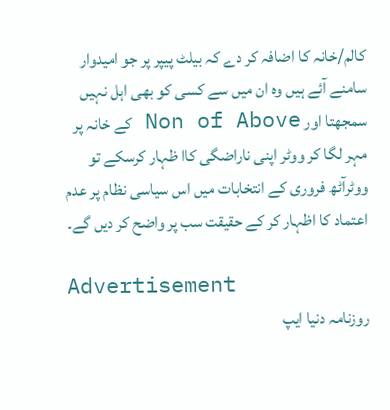کالم/خانہ کا اضافہ کر دے کہ بیلٹ پیپر پر جو امیدوار سامنے آئے ہیں وہ ان میں سے کسی کو بھی اہل نہیں سمجھتا اور Non of Above کے خانہ پر مہر لگا کر ووٹر اپنی ناراضگی کاا ظہار کرسکے تو ووٹرآٹھ فروری کے انتخابات میں اس سیاسی نظام پر عدم اعتماد کا اظہار کر کے حقیقت سب پر واضح کر دیں گے۔

Advertisement
روزنامہ دنیا ایپ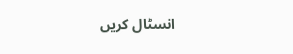انسٹال کریں